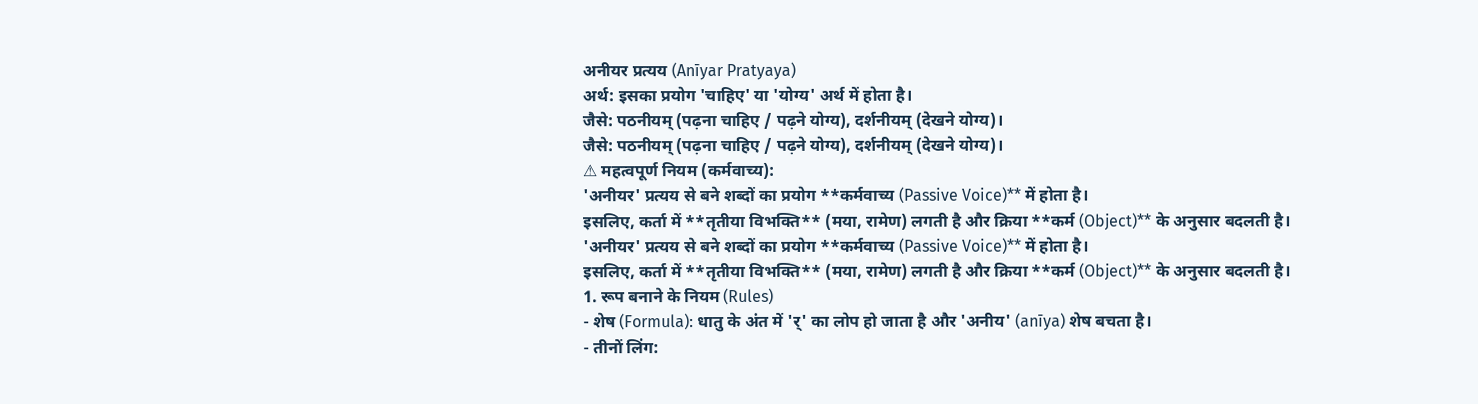अनीयर प्रत्यय (Anīyar Pratyaya)
अर्थ: इसका प्रयोग 'चाहिए' या 'योग्य' अर्थ में होता है।
जैसे: पठनीयम् (पढ़ना चाहिए / पढ़ने योग्य), दर्शनीयम् (देखने योग्य)।
जैसे: पठनीयम् (पढ़ना चाहिए / पढ़ने योग्य), दर्शनीयम् (देखने योग्य)।
⚠ महत्वपूर्ण नियम (कर्मवाच्य):
'अनीयर' प्रत्यय से बने शब्दों का प्रयोग **कर्मवाच्य (Passive Voice)** में होता है।
इसलिए, कर्ता में **तृतीया विभक्ति** (मया, रामेण) लगती है और क्रिया **कर्म (Object)** के अनुसार बदलती है।
'अनीयर' प्रत्यय से बने शब्दों का प्रयोग **कर्मवाच्य (Passive Voice)** में होता है।
इसलिए, कर्ता में **तृतीया विभक्ति** (मया, रामेण) लगती है और क्रिया **कर्म (Object)** के अनुसार बदलती है।
1. रूप बनाने के नियम (Rules)
- शेष (Formula): धातु के अंत में 'र्' का लोप हो जाता है और 'अनीय' (anīya) शेष बचता है।
- तीनों लिंग: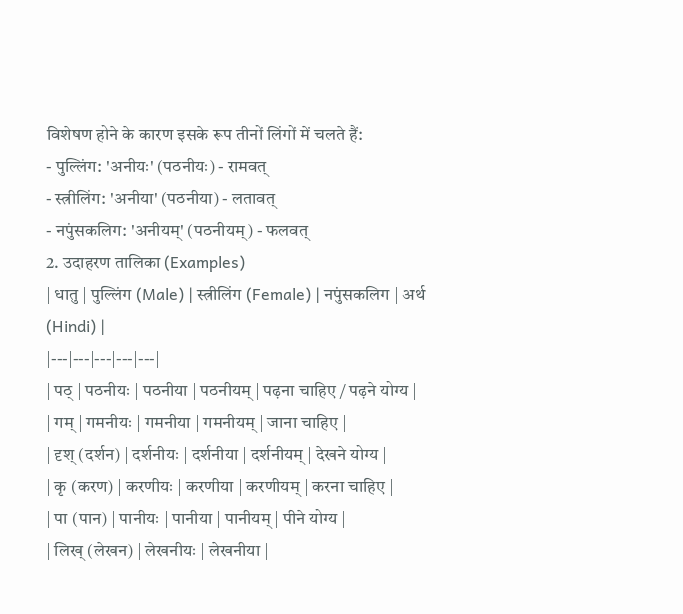विशेषण होने के कारण इसके रूप तीनों लिंगों में चलते हैं:
- पुल्लिंग: 'अनीयः' (पठनीयः) - रामवत्
- स्त्रीलिंग: 'अनीया' (पठनीया) - लतावत्
- नपुंसकलिग: 'अनीयम्' (पठनीयम्) - फलवत्
2. उदाहरण तालिका (Examples)
| धातु | पुल्लिंग (Male) | स्त्रीलिंग (Female) | नपुंसकलिग | अर्थ (Hindi) |
|---|---|---|---|---|
| पठ् | पठनीयः | पठनीया | पठनीयम् | पढ़ना चाहिए / पढ़ने योग्य |
| गम् | गमनीयः | गमनीया | गमनीयम् | जाना चाहिए |
| दृश् (दर्शन) | दर्शनीयः | दर्शनीया | दर्शनीयम् | देखने योग्य |
| कृ (करण) | करणीयः | करणीया | करणीयम् | करना चाहिए |
| पा (पान) | पानीयः | पानीया | पानीयम् | पीने योग्य |
| लिख् (लेखन) | लेखनीयः | लेखनीया |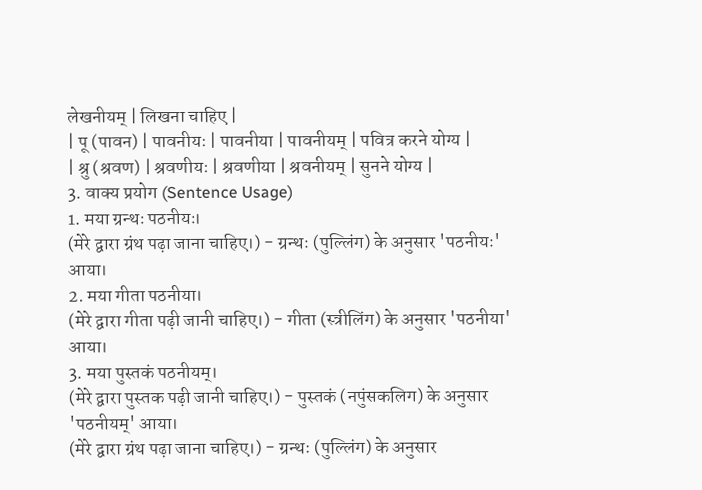लेखनीयम् | लिखना चाहिए |
| पू (पावन) | पावनीयः | पावनीया | पावनीयम् | पवित्र करने योग्य |
| श्रु (श्रवण) | श्रवणीयः | श्रवणीया | श्रवनीयम् | सुनने योग्य |
3. वाक्य प्रयोग (Sentence Usage)
1. मया ग्रन्थः पठनीयः।
(मेरे द्वारा ग्रंथ पढ़ा जाना चाहिए।) - ग्रन्थः (पुल्लिंग) के अनुसार 'पठनीयः' आया।
2. मया गीता पठनीया।
(मेरे द्वारा गीता पढ़ी जानी चाहिए।) - गीता (स्त्रीलिंग) के अनुसार 'पठनीया' आया।
3. मया पुस्तकं पठनीयम्।
(मेरे द्वारा पुस्तक पढ़ी जानी चाहिए।) - पुस्तकं (नपुंसकलिग) के अनुसार 'पठनीयम्' आया।
(मेरे द्वारा ग्रंथ पढ़ा जाना चाहिए।) - ग्रन्थः (पुल्लिंग) के अनुसार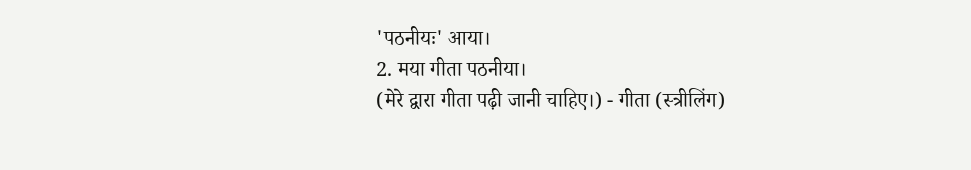'पठनीयः' आया।
2. मया गीता पठनीया।
(मेरे द्वारा गीता पढ़ी जानी चाहिए।) - गीता (स्त्रीलिंग)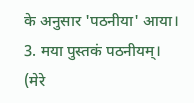के अनुसार 'पठनीया' आया।
3. मया पुस्तकं पठनीयम्।
(मेरे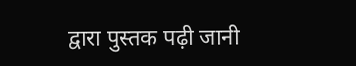द्वारा पुस्तक पढ़ी जानी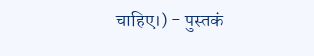चाहिए।) - पुस्तकं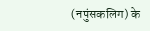(नपुंसकलिग) के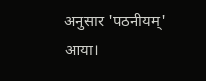अनुसार 'पठनीयम्' आया।